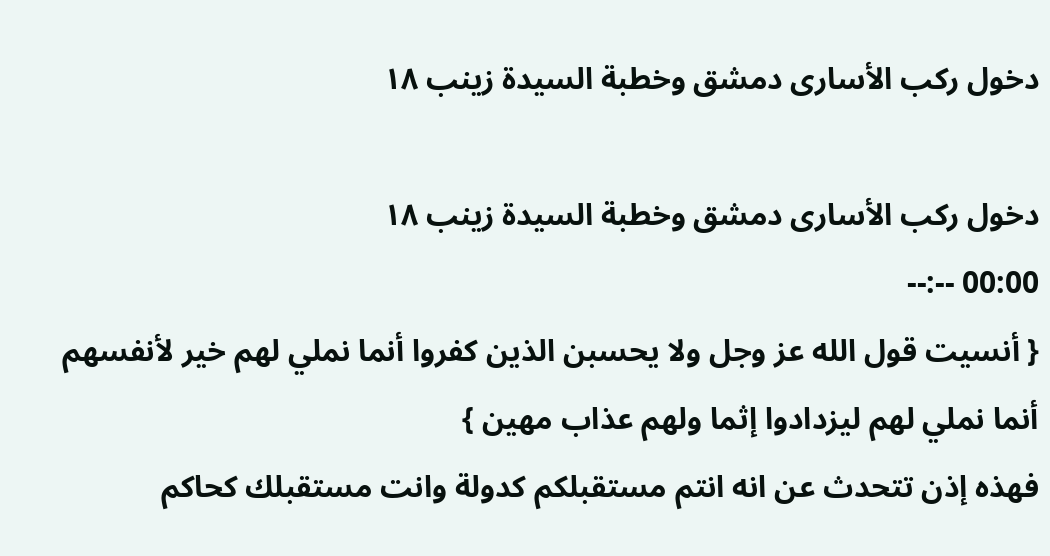دخول ركب الأسارى دمشق وخطبة السيدة زينب ١٨

دخول ركب الأسارى دمشق وخطبة السيدة زينب ١٨
00:00 --:--
{ أنسيت قول الله عز وجل ولا يحسبن الذين كفروا أنما نملي لهم خير لأنفسهم أنما نملي لهم ليزدادوا إثما ولهم عذاب مهين }
فهذه إذن تتحدث عن انه انتم مستقبلكم كدولة وانت مستقبلك كحاكم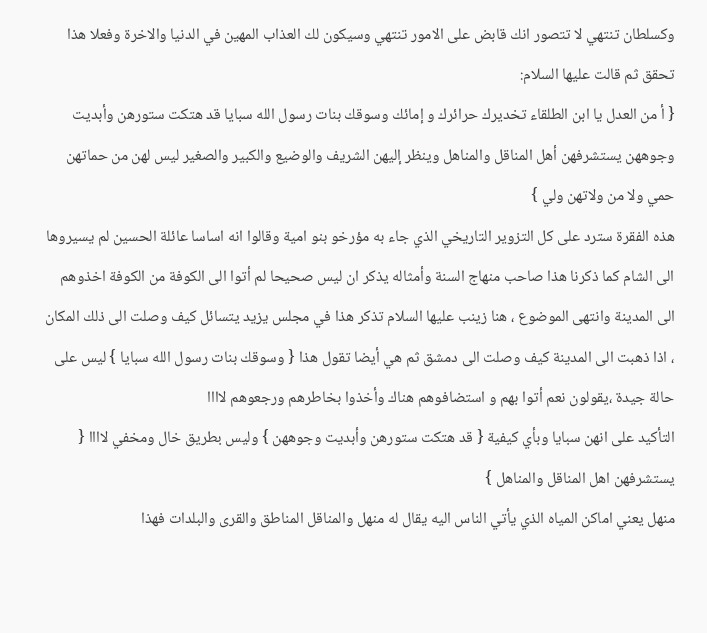وكسلطان تنتهي لا تتصور انك قابض على الامور تنتهي وسيكون لك العذاب المهين في الدنيا والاخرة وفعلا هذا تحقق ثم قالت عليها السلام:
{ أ من العدل يا ابن الطلقاء تخديرك حرائرك و إمائك وسوقك بنات رسول الله سبايا قد هتكت ستورهن وأبديت وجوههن يستشرفهن أهل المناقل والمناهل وينظر إليهن الشريف والوضيع والكبير والصغير ليس لهن من حماتهن حمي ولا من ولاتهن ولي }
هذه الفقرة سترد على كل التزوير التاريخي الذي جاء به مؤرخو بنو امية وقالوا انه اساسا عائلة الحسين لم يسيروها الى الشام كما ذكرنا هذا صاحب منهاج السنة وأمثاله يذكر ان ليس صحيحا لم أتوا الى الكوفة من الكوفة اخذوهم الى المدينة وانتهى الموضوع ، هنا زينب عليها السلام تذكر هذا في مجلس يزيد يتسائل كيف وصلت الى ذلك المكان ، اذا ذهبت الى المدينة كيف وصلت الى دمشق ثم هي أيضا تقول هذا { وسوقك بنات رسول الله سبايا } ليس على حالة جيدة ،يقولون نعم أتوا بهم و استضافوهم هناك وأخذوا بخاطرهم ورجعوهم لاااا
التأكيد على انهن سبايا وبأي كيفية { قد هتكت ستورهن وأبديت وجوههن } وليس بطريق خال ومخفي لاااا { يستشرفهن اهل المناقل والمناهل }
منهل يعني اماكن المياه الذي يأتي الناس اليه يقال له منهل والمناقل المناطق والقرى والبلدات فهذا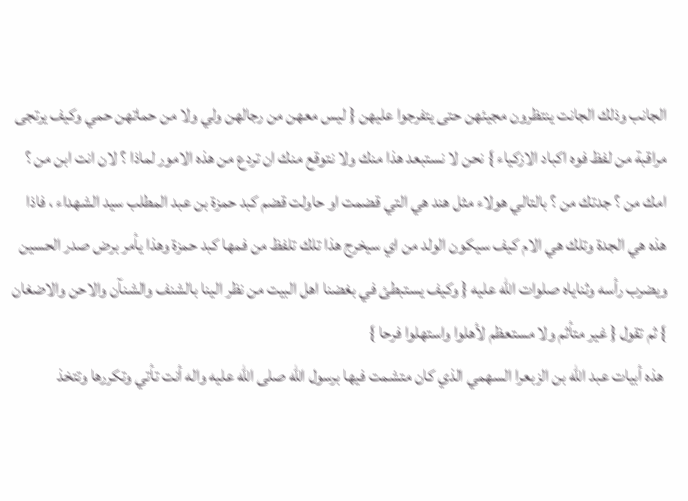الجانب وذلك الجانت ينتظرون مجيئهن حتى يتفرجوا عليهن { ليس معهن من رجالهن ولي ولا من حماتهن حمي وكيف يرتجى مراقبة من لفظ فوه اكباد الازكياء } نحن لا نستبعد هذا منك ولا نتوقع منك ان تردع من هذه الامور لماذا ؟ لان انت ابن من ؟ امك من ؟ جدتك من ؟ بالتالي هولاء مثل هند هي التي قضمت او حاولت قضم كبد حمزة بن عبد المطلب سيد الشهداء ، فاذا هذه هي الجدة وتلك هي الام كيف سيكون الولد من اي سيخرج هذا تلك تلفظ من فمها كبد حمزة وهذا يأمر برض صدر الحسين ويضرب رأسه وثناياه صلوات الله عليه { وكيف يستبطئ في بغضنا اهل البيت من نظر الينا بالشنف والشنآن والاحن والاضغان } ثم تقول { غير متأثم ولا مستعظم لأهلوا واستهلوا فرحا }
 هذه أبيات عبد الله بن الزبعرا السهمي الذي كان متشمت فيها برسول الله صلى الله عليه واله أنت تأتي وتكررها وتتخذ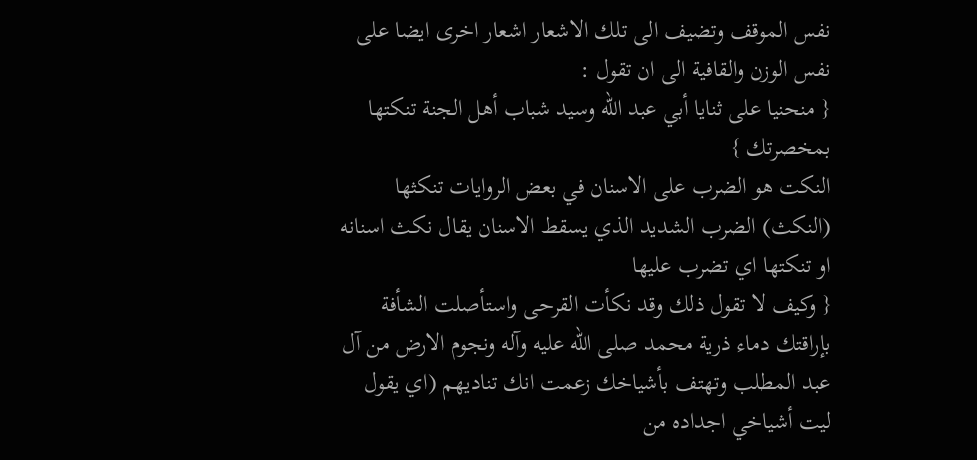نفس الموقف وتضيف الى تلك الاشعار اشعار اخرى ايضا على نفس الوزن والقافية الى ان تقول :
{ منحنيا على ثنايا أبي عبد الله وسيد شباب أهل الجنة تنكتها بمخصرتك }
النكت هو الضرب على الاسنان في بعض الروايات تنكثها (النكث) الضرب الشديد الذي يسقط الاسنان يقال نكث اسنانه او تنكتها اي تضرب عليها
{ وكيف لا تقول ذلك وقد نكأت القرحى واستأصلت الشأفة بإراقتك دماء ذرية محمد صلى الله عليه وآله ونجوم الارض من آل عبد المطلب وتهتف بأشياخك زعمت انك تناديهم (اي يقول ليت أشياخي اجداده من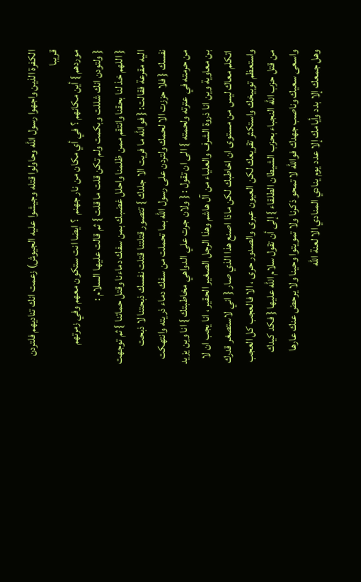الكفرة الذين واجهوا رسول الله وحاولوا قتله وجيشوا عليه الجيوش) زعمت انك تناديهم فلتردن قريبا
موردهم } أين مكانهم ؟ في أي مكان من نار جهنم  ؟ ايضا انت ستكون معهم وفي زمرتهم
{ ولتودن انك شللت وبكمت ولم تكن قلت ما قلت } ثم قالت عليها السلام :
{ اللهم خذ لنا بحقنا وانتقم ممن ظلمنا واحلل غضبك بمن سفك دماءنا وقتل حماتنا } ثم توجهت اليه مقرعة فقالت: { فوالله ما فريت الا جلدك } تتصور قتلتنا قتلت نفسك ذبحتنا لا ذبحت نفسك { فلا حززت الا لحمك ولتردن على رسول الله بما تحملت من سفك دماء ذريته وانتهكت من حرمته في عترته ولحمته } الى ان تقول : { ولان جرت علي الدواهي مخاطبتك } انا وين يزيد بن معاوية وين انا ذروة الشرف والعلياء من آل هاشم وهذا الرجل الصغير الحقير ، انا يجب ان لا اتكلم معاك ليس من مستوى ان اخاطبك لكن ماذا اصنع هذا الذي صار { اني لاستصغر قدرك واستعظم توبيخك واستكثر تقريعك لكن العيون عبرى والصدور حرى ، الا فالعجب كل العجب من قتل حزب الله النجباء بحزب الشيطان الطلقاء } إلى أن تقول سلام الله عليها { فكد كيدك واسعى سعيك وناصب جهدك فوالله لا تمحو ذكرنا ولا تمويتوا وحينا ولا يرحض عنك عارها وهل جمعك إلا بدد وأيامك إلا عدد يوم ينادي المنادي الا لعنة الله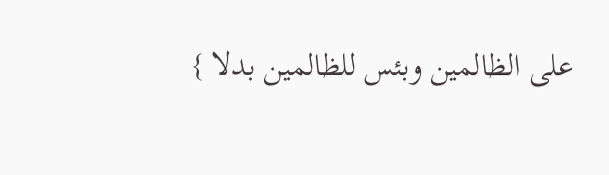على الظالمين وبئس للظالمين بدلا }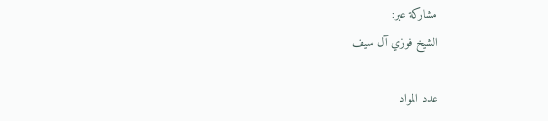مشاركة عبر:
الشيخ فوزي آل سيف

عدد المواد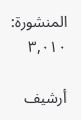المنشورة: ٣,٠١٠

أرشيف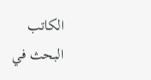الكاتب
البحث في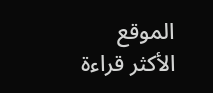الموقع
الأكثر قراءة